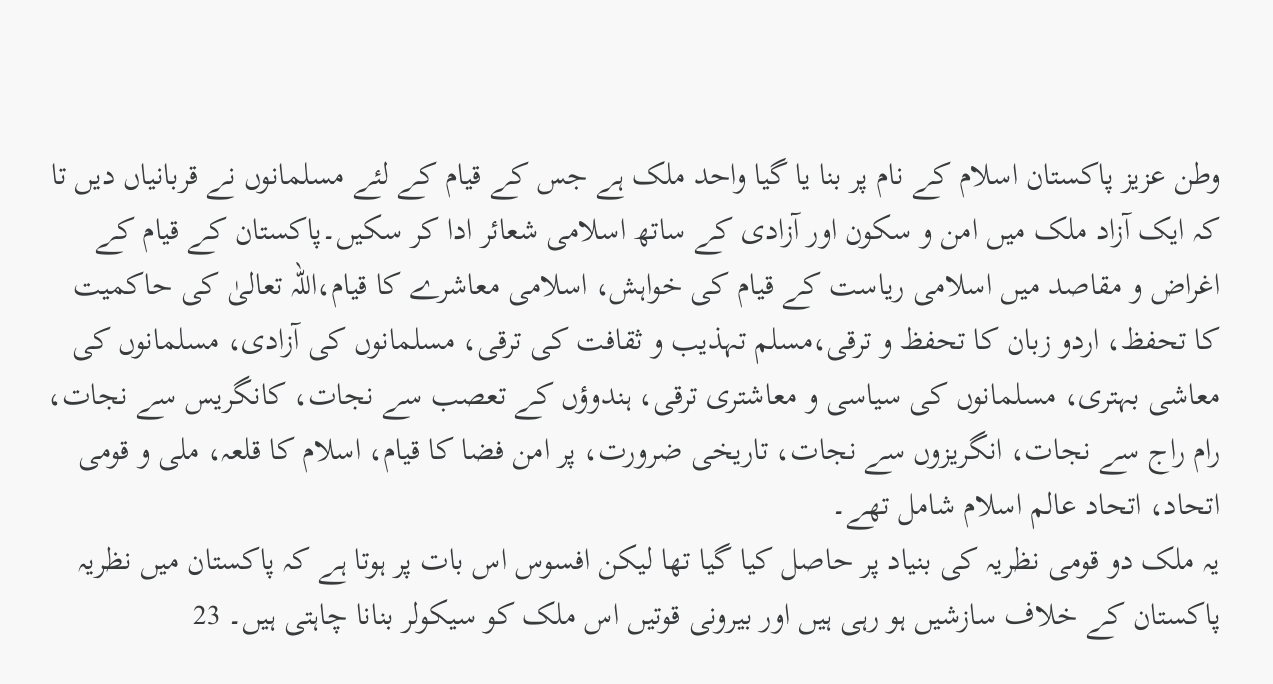وطن عزیز پاکستان اسلام کے نام پر بنا یا گیا واحد ملک ہے جس کے قیام کے لئے مسلمانوں نے قربانیاں دیں تا کہ ایک آزاد ملک میں امن و سکون اور آزادی کے ساتھ اسلامی شعائر ادا کر سکیں۔پاکستان کے قیام کے اغراض و مقاصد میں اسلامی ریاست کے قیام کی خواہش، اسلامی معاشرے کا قیام،اللہ تعالیٰ کی حاکمیت کا تحفظ، اردو زبان کا تحفظ و ترقی،مسلم تہذیب و ثقافت کی ترقی، مسلمانوں کی آزادی، مسلمانوں کی معاشی بہتری، مسلمانوں کی سیاسی و معاشتری ترقی، ہندوؤں کے تعصب سے نجات، کانگریس سے نجات، رام راج سے نجات، انگریزوں سے نجات، تاریخی ضرورت، پر امن فضا کا قیام، اسلام کا قلعہ، ملی و قومی اتحاد، اتحاد عالم اسلام شامل تھے۔
یہ ملک دو قومی نظریہ کی بنیاد پر حاصل کیا گیا تھا لیکن افسوس اس بات پر ہوتا ہے کہ پاکستان میں نظریہ پاکستان کے خلاف سازشیں ہو رہی ہیں اور بیرونی قوتیں اس ملک کو سیکولر بنانا چاہتی ہیں۔ 23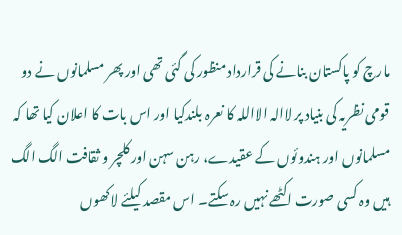مارچ کو پاکستان بنانے کی قرارداد منظور کی گئی تھی اور پھر مسلمانوں نے دو قومی نظریہ کی بنیاد پر لاالہ الااللہ کا نعرہ بلندکیا اور اس بات کا اعلان کیا تھا کہ مسلمانوں اور ہندوئوں کے عقیدے، رہن سہن اور کلچر و ثقافت الگ الگ ہیں وہ کسی صورت اکٹھے نہیں رہ سکتے۔ اس مقصد کیلئے لاکھوں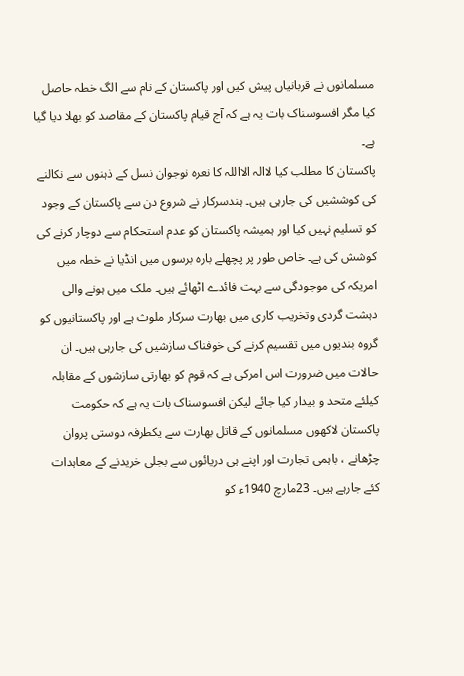مسلمانوں نے قربانیاں پیش کیں اور پاکستان کے نام سے الگ خطہ حاصل کیا مگر افسوسناک بات یہ ہے کہ آج قیام پاکستان کے مقاصد کو بھلا دیا گیا ہے۔
پاکستان کا مطلب کیا لاالہ الااللہ کا نعرہ نوجوان نسل کے ذہنوں سے نکالنے کی کوششیں کی جارہی ہیں۔ ہندسرکار نے شروع دن سے پاکستان کے وجود کو تسلیم نہیں کیا اور ہمیشہ پاکستان کو عدم استحکام سے دوچار کرنے کی کوشش کی ہے۔ خاص طور پر پچھلے بارہ برسوں میں انڈیا نے خطہ میں امریکہ کی موجودگی سے بہت فائدے اٹھائے ہیں۔ ملک میں ہونے والی دہشت گردی وتخریب کاری میں بھارت سرکار ملوث ہے اور پاکستانیوں کو گروہ بندیوں میں تقسیم کرنے کی خوفناک سازشیں کی جارہی ہیں۔ ان حالات میں ضرورت اس امرکی ہے کہ قوم کو بھارتی سازشوں کے مقابلہ کیلئے متحد و بیدار کیا جائے لیکن افسوسناک بات یہ ہے کہ حکومت پاکستان لاکھوں مسلمانوں کے قاتل بھارت سے یکطرفہ دوستی پروان چڑھانے ، باہمی تجارت اور اپنے ہی دریائوں سے بجلی خریدنے کے معاہدات کئے جارہے ہیں۔ 23مارچ 1940ء کو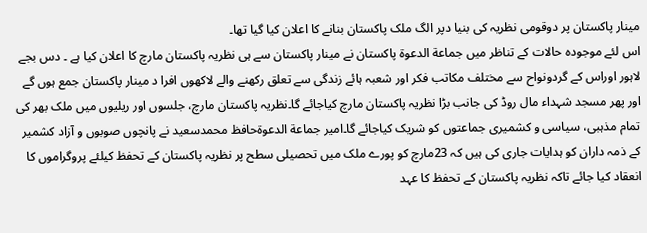مینار پاکستان پر دوقومی نظریہ کی بنیا دپر الگ ملک پاکستان بنانے کا اعلان کیا گیا تھا۔
اس لئے موجودہ حالات کے تناظر میں جماعة الدعوة پاکستان نے مینار پاکستان سے ہی نظریہ پاکستان مارچ کا اعلان کیا ہے ۔ دس بجے لاہور اوراس کے گردونواح سے مختلف مکاتب فکر اور شعبہ ہائے زندگی سے تعلق رکھنے والے لاکھوں افرا د مینار پاکستان جمع ہوں گے اور پھر مسجد شہداء مال روڈ کی جانب بڑا نظریہ پاکستان مارچ کیاجائے گا۔نظریہ پاکستان مارچ، جلسوں اور ریلیوں میں ملک بھر کی تمام مذہبی، سیاسی و کشمیری جماعتوں کو شریک کیاجائے گا۔امیر جماعة الدعوةحافظ محمدسعید نے پانچوں صوبوں و آزاد کشمیر کے ذمہ داران کو ہدایات جاری کی ہیں کہ 23مارچ کو پورے ملک میں تحصیلی سطح پر نظریہ پاکستان کے تحفظ کیلئے پروگراموں کا انعقاد کیا جائے تاکہ نظریہ پاکستان کے تحفظ کا عہد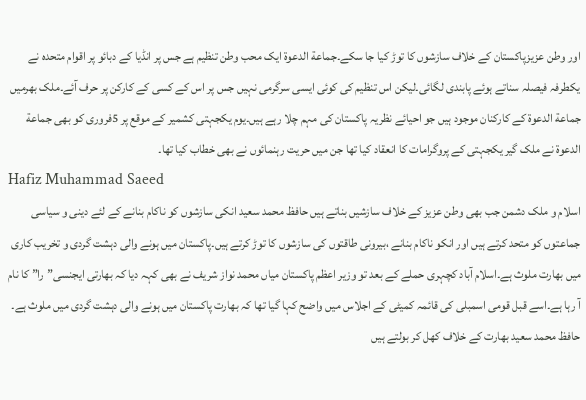اور وطن عزیزپاکستان کے خلاف سازشوں کا توڑ کیا جا سکے۔جماعة الدعوة ایک محب وطن تنظیم ہے جس پر انڈیا کے دبائو پر اقوام متحدہ نے یکطرفہ فیصلہ سناتے ہوئے پابندی لگائی۔لیکن اس تنظیم کی کوئی ایسی سرگرمی نہیں جس پر اس کے کسی کے کارکن پر حرف آئے۔ملک بھرمیں جماعة الدعوة کے کارکنان موجود ہیں جو احیائے نظریہ پاکستان کی مہم چلا رہے ہیں۔یوم یکجہتی کشمیر کے موقع پر 5فروری کو بھی جماعة الدعوة نے ملک گیر یکجہتی کے پروگرامات کا انعقاد کیا تھا جن میں حریت رہنمائوں نے بھی خطاب کیا تھا۔
Hafiz Muhammad Saeed
اسلام و ملک دشمن جب بھی وطن عزیز کے خلاف سازشیں بناتے ہیں حافظ محمد سعید انکی سازشوں کو ناکام بنانے کے لئے دینی و سیاسی جماعتوں کو متحد کرتے ہیں اور انکو ناکام بنانے ،بیرونی طاقتوں کی سازشوں کا توڑ کرتے ہیں۔پاکستان میں ہونے والی دہشت گردی و تخریب کاری میں بھارت ملوث ہے۔اسلام آباد کچہری حملے کے بعد تو وزیر اعظم پاکستان میاں محمد نواز شریف نے بھی کہہ دیا کہ بھارتی ایجنسی”را” کا نام آ رہا ہے۔اسے قبل قومی اسمبلی کی قائمہ کمیٹی کے اجلاس میں واضح کہا گیا تھا کہ بھارت پاکستان میں ہونے والی دہشت گردی میں ملوث ہے۔
حافظ محمد سعید بھارت کے خلاف کھل کر بولتے ہیں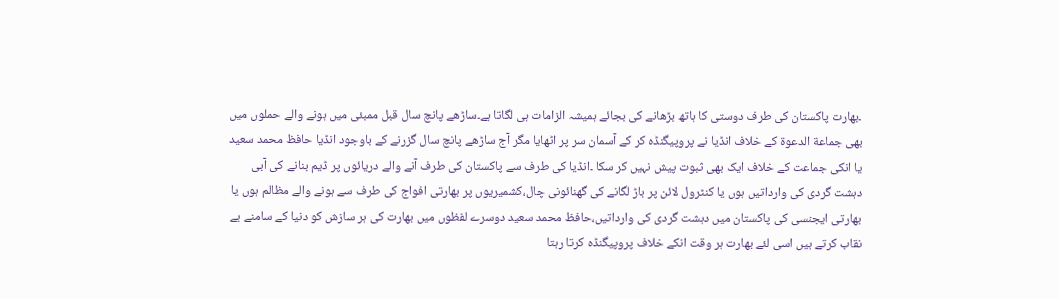۔بھارت پاکستان کی طرف دوستی کا ہاتھ بڑھانے کی بجائے ہمیشہ الزامات ہی لگاتا ہے۔ساڑھے پانچ سال قبل ممبئی میں ہونے والے حملوں میں بھی جماعة الدعوة کے خلاف انڈیا نے پروپیگنڈہ کر کے آسمان سر پر اٹھایا مگر آج ساڑھے پانچ سال گزرنے کے باوجود انڈیا حافظ محمد سعید یا انکی جماعت کے خلاف ایک بھی ثبوت پیش نہیں کر سکا ۔انڈیا کی طرف سے پاکستان کی طرف آنے والے دریائوں پر ڈیم بنانے کی آبی دہشت گردی کی وارداتیں ہوں یا کنٹرول لائن پر باڑ لگانے کی گھنائونی چال،کشمیریوں پر بھارتی افواج کی طرف سے ہونے والے مظالم ہوں یا بھارتی ایجنسی کی پاکستان میں دہشت گردی کی وارداتیں،حافظ محمد سعید دوسرے لفظوں میں بھارت کی ہر سازش کو دنیا کے سامنے بے نقاب کرتے ہیں اسی لئے بھارت ہر وقت انکے خلاف پروپیگنڈہ کرتا رہتا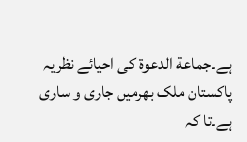ہے۔جماعة الدعوة کی احیائے نظریہ پاکستان ملک بھرمیں جاری و ساری ہے۔تا کہ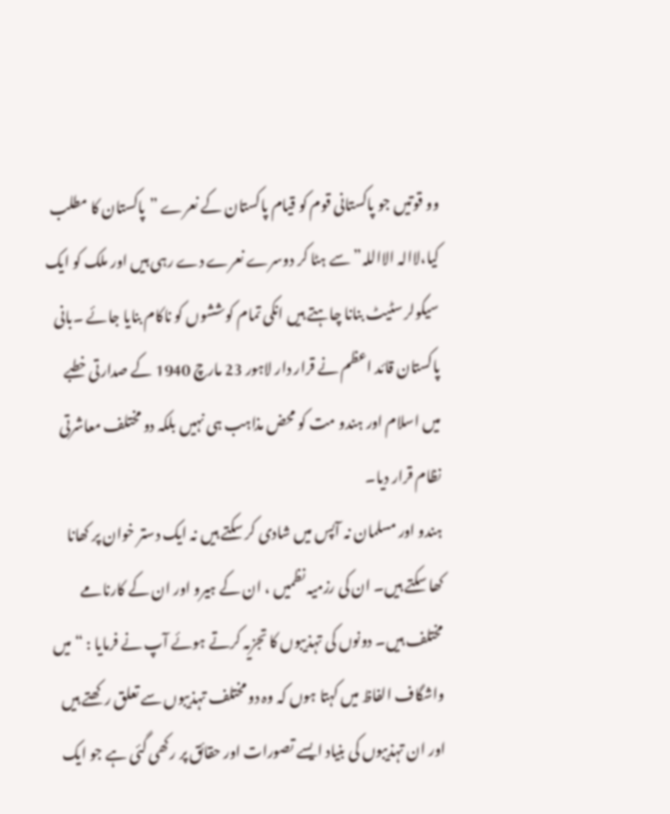وو قوتیں جو پاکستانی قوم کو قیام پاکستان کے نعرے ”پاکستان کا مطلب کیا،لاالہ الااللہ” سے ہٹا کر دوسرے نعرے دے رہی ہیں اور ملک کو ایک سیکولر سٹیٹ بنانا چاہتے ہیں انکی تمام کوششوں کو ناکام بنایا جائے ۔بانی پاکستان قائد اعظم نے قرار دار لاہور 23 مارچ 1940 کے صدارتی خطبے میں اسلام اور ہندو مت کو محض مذاہب ہی نہیں بلکہ دو مختلف معاشرتی نظام قرار دیا۔
ہندو اور مسلمان نہ آپس میں شادی کر سکتے ہیں نہ ایک دستر خوان پر کھانا کھا سکتے ہیں۔ ان کی رزمیہ نظمیں ، ان کے ہیرو اور ان کے کارنامے مختلف ہیں۔ دونوں کی تہذیبوں کا تجزیہ کرتے ہوئے آپ نے فرمایا : “میں واشگاف الفاظ میں کہتا ہوں کہ وہ دو مختلف تہذیبوں سے تعلق رکھتے ہیں اور ان تہذیبوں کی بنیاد ایسے تصورات اور حقائق پر رکھی گئی ہے جو ایک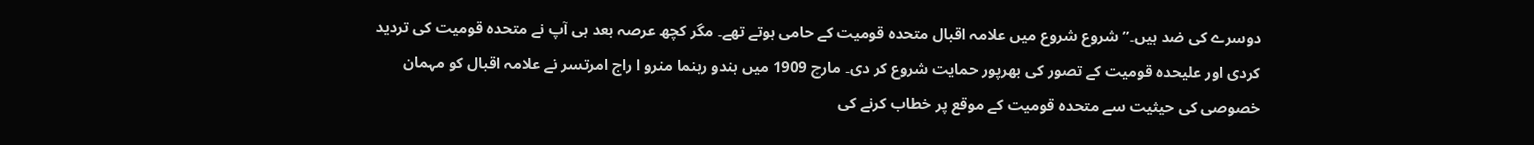دوسرے کی ضد ہیں۔” شروع شروع میں علامہ اقبال متحدہ قومیت کے حامی ہوتے تھے۔ مگر کچھ عرصہ بعد ہی آپ نے متحدہ قومیت کی تردید کردی اور علیحدہ قومیت کے تصور کی بھرپور حمایت شروع کر دی۔ مارچ 1909 میں ہندو رہنما منرو ا راج امرتسر نے علامہ اقبال کو مہمان خصوصی کی حیثیت سے متحدہ قومیت کے موقع پر خطاب کرنے کی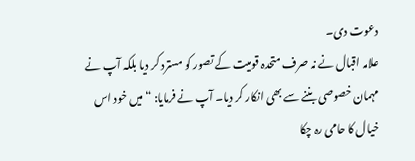دعوت دی۔
علامہ اقبال نے نہ صرف متحدہ قومیت کے تصور کو مسترد کر دیا بلکہ آپ نے مہمان خصوصی بننے سے بھی انکار کر دیا۔ آپ نے فرمایا: “میں خود اس خیال کا حامی رہ چکا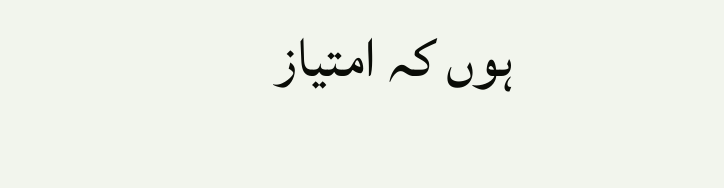ہوں کہ امتیاز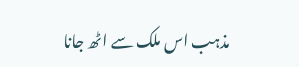مذہب اس ملک سے اٹھ جانا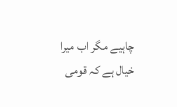چاہیے مگر اب میرا خیال ہے کہ قومی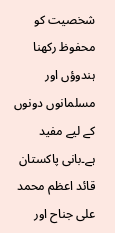شخصیت کو محفوظ رکھنا ہندوؤں اور مسلمانوں دونوں کے لیے مفید ہے۔بانی پاکستان قائد اعظم محمد علی جناح اور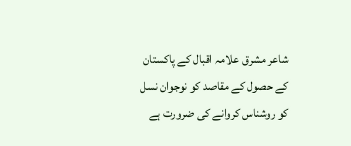شاعر مشرق علامہ اقبال کے پاکستان کے حصول کے مقاصد کو نوجوان نسل کو روشناس کروانے کی ضرورت ہے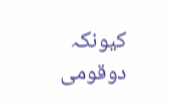کیونکہ دوقومی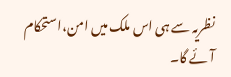نظریہ سے ہی اس ملک میں امن،استحکام آئے گا۔